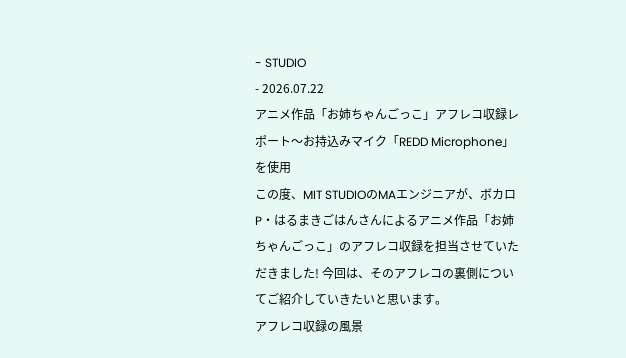- STUDIO
- 2026.07.22
アニメ作品「お姉ちゃんごっこ」アフレコ収録レポート〜お持込みマイク「REDD Microphone」を使用
この度、MIT STUDIOのMAエンジニアが、ボカロP・はるまきごはんさんによるアニメ作品「お姉ちゃんごっこ」のアフレコ収録を担当させていただきました! 今回は、そのアフレコの裏側についてご紹介していきたいと思います。
アフレコ収録の風景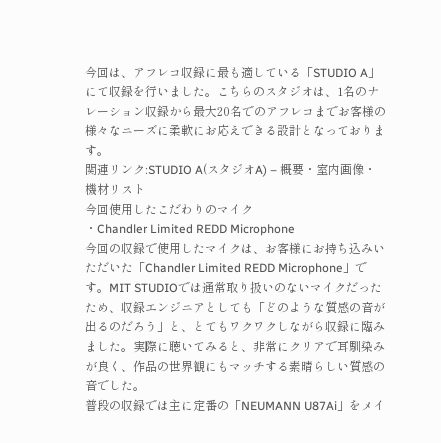今回は、アフレコ収録に最も適している「STUDIO A」にて収録を行いました。こちらのスタジオは、1名のナレーション収録から最大20名でのアフレコまでお客様の様々なニーズに柔軟にお応えできる設計となっております。
関連リンク:STUDIO A(スタジオA) – 概要・室内画像・機材リスト
今回使用したこだわりのマイク
・Chandler Limited REDD Microphone
今回の収録で使用したマイクは、お客様にお持ち込みいただいた「Chandler Limited REDD Microphone」です。MIT STUDIOでは通常取り扱いのないマイクだったため、収録エンジニアとしても「どのような質感の音が出るのだろう」と、とてもワクワクしながら収録に臨みました。実際に聴いてみると、非常にクリアで耳馴染みが良く、作品の世界観にもマッチする素晴らしい質感の音でした。
普段の収録では主に定番の「NEUMANN U87Ai」をメイ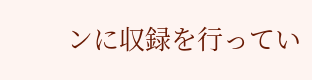ンに収録を行ってい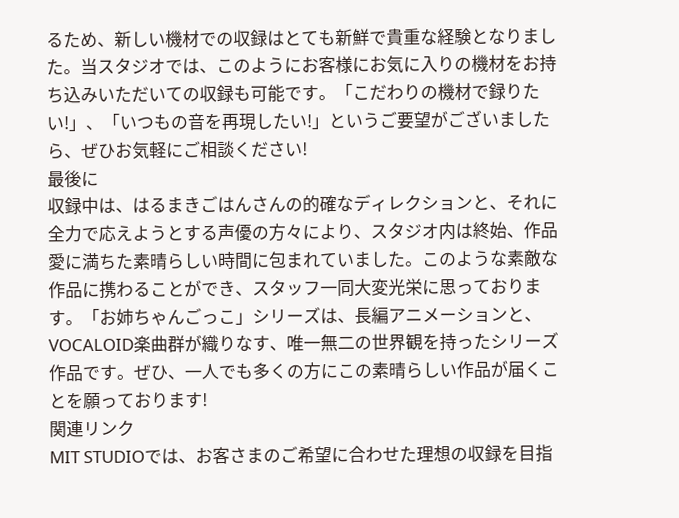るため、新しい機材での収録はとても新鮮で貴重な経験となりました。当スタジオでは、このようにお客様にお気に入りの機材をお持ち込みいただいての収録も可能です。「こだわりの機材で録りたい!」、「いつもの音を再現したい!」というご要望がございましたら、ぜひお気軽にご相談ください!
最後に
収録中は、はるまきごはんさんの的確なディレクションと、それに全力で応えようとする声優の方々により、スタジオ内は終始、作品愛に満ちた素晴らしい時間に包まれていました。このような素敵な作品に携わることができ、スタッフ一同大変光栄に思っております。「お姉ちゃんごっこ」シリーズは、長編アニメーションと、VOCALOID楽曲群が織りなす、唯一無二の世界観を持ったシリーズ作品です。ぜひ、一人でも多くの方にこの素晴らしい作品が届くことを願っております!
関連リンク
MIT STUDIOでは、お客さまのご希望に合わせた理想の収録を目指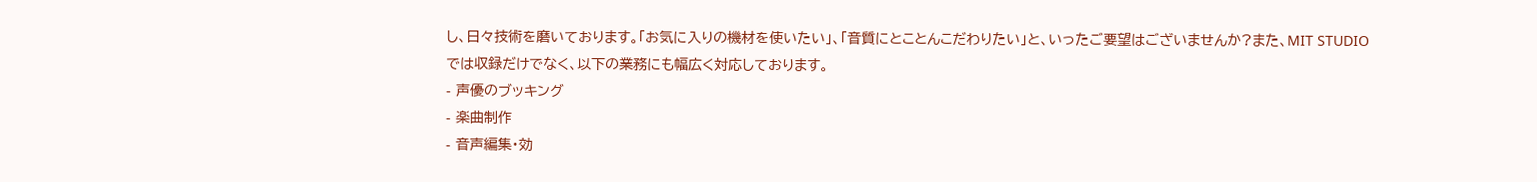し、日々技術を磨いております。「お気に入りの機材を使いたい」、「音質にとことんこだわりたい」と、いったご要望はございませんか?また、MIT STUDIOでは収録だけでなく、以下の業務にも幅広く対応しております。
- 声優のブッキング
- 楽曲制作
- 音声編集・効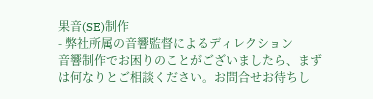果音(SE)制作
- 弊社所属の音響監督によるディレクション
音響制作でお困りのことがございましたら、まずは何なりとご相談ください。お問合せお待ちし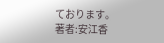ております。
著者:安江香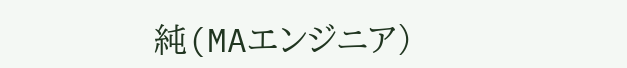純(MAエンジニア)